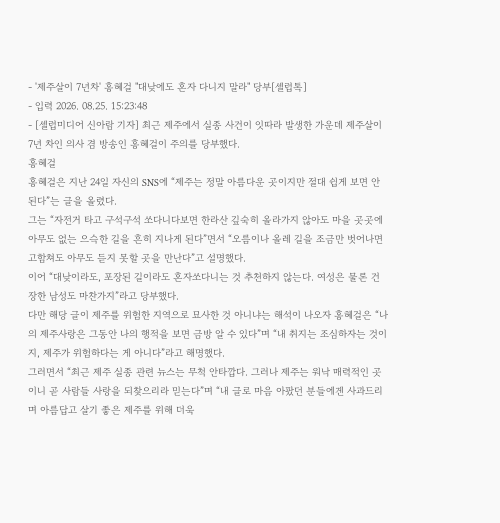- '제주살이 7년차' 홍혜걸 "대낮에도 혼자 다니지 말라" 당부[셀럽톡]
- 입력 2026. 08.25. 15:23:48
- [셀럽미디어 신아람 기자] 최근 제주에서 실종 사건이 잇따라 발생한 가운데 제주살이 7년 차인 의사 겸 방송인 홍혜걸이 주의를 당부했다.
홍혜걸
홍혜걸은 지난 24일 자신의 SNS에 “제주는 정말 아름다운 곳이지만 절대 쉽게 보면 안 된다”는 글을 올렸다.
그는 “자전거 타고 구석구석 쏘다니다보면 한라산 깊숙히 올라가지 않아도 마을 곳곳에 아무도 없는 으슥한 길을 흔히 지나게 된다”면서 “오름이나 올레 길을 조금만 벗어나면 고함쳐도 아무도 듣지 못할 곳을 만난다”고 설명했다.
이어 “대낮이라도, 포장된 길이라도 혼자쏘다니는 것 추천하지 않는다. 여성은 물론 건장한 남성도 마찬가지”라고 당부했다.
다만 해당 글이 제주를 위험한 지역으로 묘사한 것 아니냐는 해석이 나오자 홍혜걸은 “나의 제주사랑은 그동안 나의 행적을 보면 금방 알 수 있다”며 “내 취지는 조심하자는 것이지, 제주가 위험하다는 게 아니다”라고 해명했다.
그러면서 “최근 제주 실종 관련 뉴스는 무척 안타깝다. 그러나 제주는 워낙 매력적인 곳이니 곧 사람들 사랑을 되찾으리라 믿는다”며 “내 글로 마음 아팠던 분들에겐 사과드리며 아름답고 살기 좋은 제주를 위해 더욱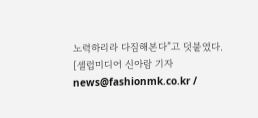노력하리라 다짐해본다”고 덧붙였다.
[셀럽미디어 신아람 기자 news@fashionmk.co.kr /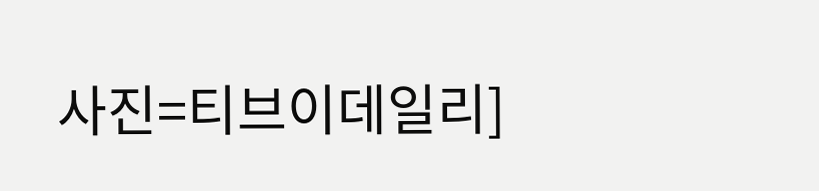사진=티브이데일리]